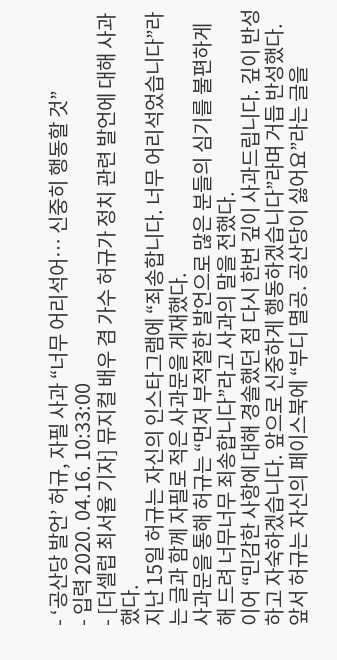- ‘공산당 발언’ 허규, 자필 사과 “너무 어리석어… 신중히 행동할 것”
- 입력 2020. 04.16. 10:33:00
- [더셀럽 최서율 기자] 뮤지컬 배우 겸 가수 허규가 정치 관련 발언에 대해 사과했다.
지난 15일 허규는 자신의 인스타그램에 “죄송합니다. 너무 어리석었습니다”라는 글과 함께 자필로 적은 사과문을 게재했다.
사과문을 통해 허규는 “먼저 부적절한 발언으로 많은 분들의 심기를 불편하게 해 드려 너무너무 죄송합니다”라고 사과의 말을 전했다.
이어 “민감한 사항에 대해 경솔했던 점 다시 한번 깊이 사과드립니다. 깊이 반성하고 자숙하겠습니다. 앞으로 신중하게 행동하겠습니다”라며 거듭 반성했다.
앞서 허규는 자신의 페이스북에 “부디 멸공. 공산당이 싫어요”라는 글을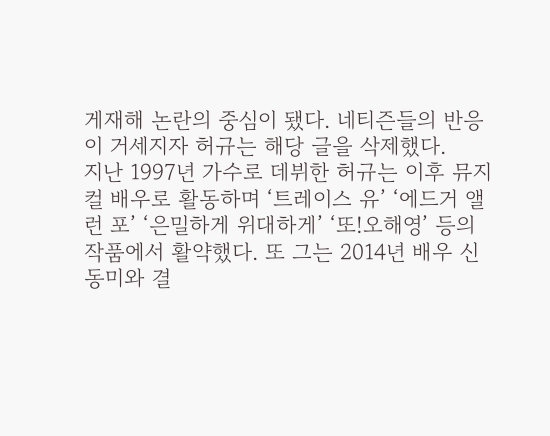게재해 논란의 중심이 됐다. 네티즌들의 반응이 거세지자 허규는 해당 글을 삭제했다.
지난 1997년 가수로 데뷔한 허규는 이후 뮤지컬 배우로 활동하며 ‘트레이스 유’ ‘에드거 앨런 포’ ‘은밀하게 위대하게’ ‘또!오해영’ 등의 작품에서 활약했다. 또 그는 2014년 배우 신동미와 결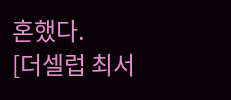혼했다.
[더셀럽 최서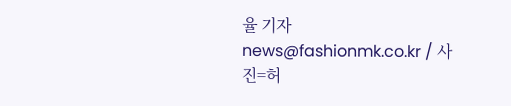율 기자 news@fashionmk.co.kr / 사진=허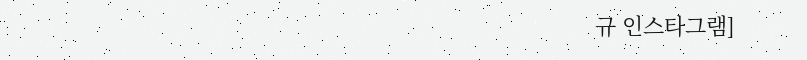규 인스타그램]